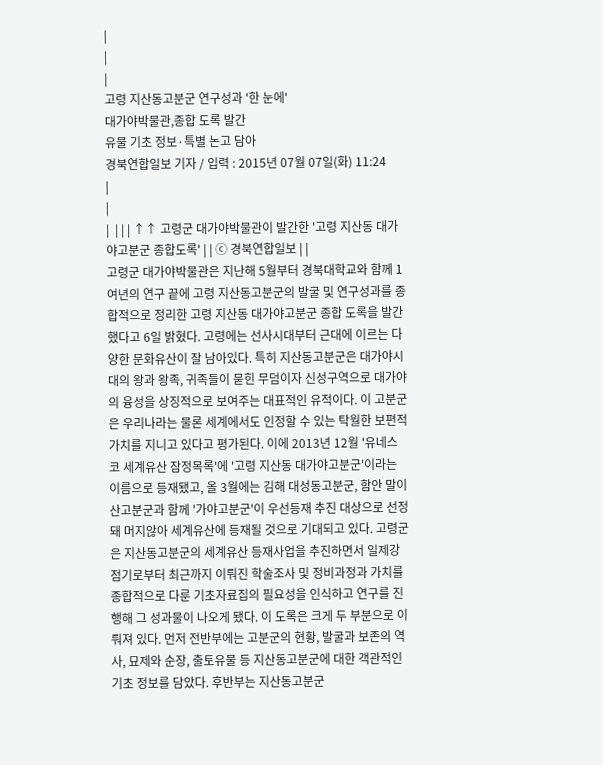|
|
|
고령 지산동고분군 연구성과 '한 눈에'
대가야박물관,종합 도록 발간
유물 기초 정보·특별 논고 담아
경북연합일보 기자 / 입력 : 2015년 07월 07일(화) 11:24
|
|
|  | | | ↑↑ 고령군 대가야박물관이 발간한 '고령 지산동 대가야고분군 종합도록' | | ⓒ 경북연합일보 | |
고령군 대가야박물관은 지난해 5월부터 경북대학교와 함께 1여년의 연구 끝에 고령 지산동고분군의 발굴 및 연구성과를 종합적으로 정리한 고령 지산동 대가야고분군 종합 도록을 발간했다고 6일 밝혔다. 고령에는 선사시대부터 근대에 이르는 다양한 문화유산이 잘 남아있다. 특히 지산동고분군은 대가야시대의 왕과 왕족, 귀족들이 묻힌 무덤이자 신성구역으로 대가야의 융성을 상징적으로 보여주는 대표적인 유적이다. 이 고분군은 우리나라는 물론 세계에서도 인정할 수 있는 탁월한 보편적 가치를 지니고 있다고 평가된다. 이에 2013년 12월 '유네스코 세계유산 잠정목록'에 '고령 지산동 대가야고분군'이라는 이름으로 등재됐고, 올 3월에는 김해 대성동고분군, 함안 말이산고분군과 함께 '가야고분군'이 우선등재 추진 대상으로 선정돼 머지않아 세계유산에 등재될 것으로 기대되고 있다. 고령군은 지산동고분군의 세계유산 등재사업을 추진하면서 일제강점기로부터 최근까지 이뤄진 학술조사 및 정비과정과 가치를 종합적으로 다룬 기초자료집의 필요성을 인식하고 연구를 진행해 그 성과물이 나오게 됐다. 이 도록은 크게 두 부분으로 이뤄져 있다. 먼저 전반부에는 고분군의 현황, 발굴과 보존의 역사, 묘제와 순장, 출토유물 등 지산동고분군에 대한 객관적인 기초 정보를 담았다. 후반부는 지산동고분군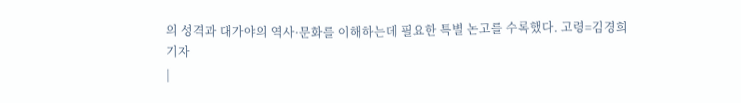의 성격과 대가야의 역사·문화를 이해하는데 필요한 특별 논고를 수록했다. 고령=김경희 기자
|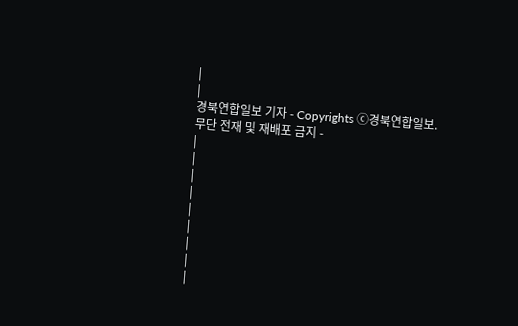|
|
경북연합일보 기자 - Copyrights ⓒ경북연합일보.
무단 전재 및 재배포 금지 -
|
|
|
|
|
|
|
|
|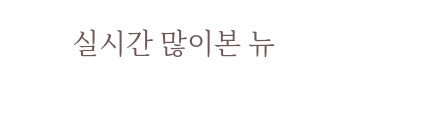실시간 많이본 뉴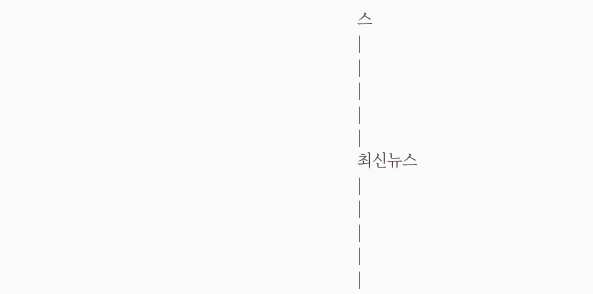스
|
|
|
|
|
최신뉴스
|
|
|
|
|